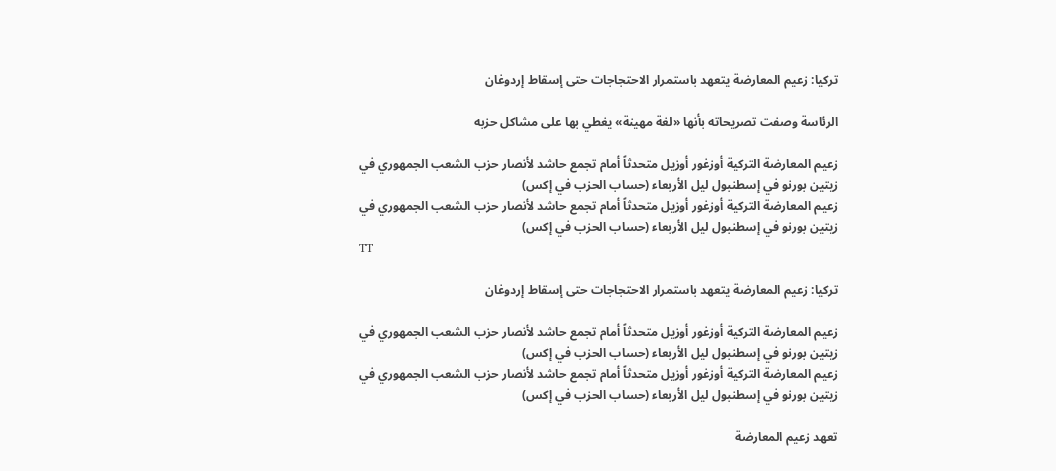تركيا: زعيم المعارضة يتعهد باستمرار الاحتجاجات حتى إسقاط إردوغان

الرئاسة وصفت تصريحاته بأنها «لغة مهينة» يغطي بها على مشاكل حزبه

زعيم المعارضة التركية أوزغور أوزيل متحدثاً أمام تجمع حاشد لأنصار حزب الشعب الجمهوري في زيتين بورنو في إسطنبول ليل الأربعاء (حساب الحزب في إكس)
زعيم المعارضة التركية أوزغور أوزيل متحدثاً أمام تجمع حاشد لأنصار حزب الشعب الجمهوري في زيتين بورنو في إسطنبول ليل الأربعاء (حساب الحزب في إكس)
TT

تركيا: زعيم المعارضة يتعهد باستمرار الاحتجاجات حتى إسقاط إردوغان

زعيم المعارضة التركية أوزغور أوزيل متحدثاً أمام تجمع حاشد لأنصار حزب الشعب الجمهوري في زيتين بورنو في إسطنبول ليل الأربعاء (حساب الحزب في إكس)
زعيم المعارضة التركية أوزغور أوزيل متحدثاً أمام تجمع حاشد لأنصار حزب الشعب الجمهوري في زيتين بورنو في إسطنبول ليل الأربعاء (حساب الحزب في إكس)

تعهد زعيم المعارضة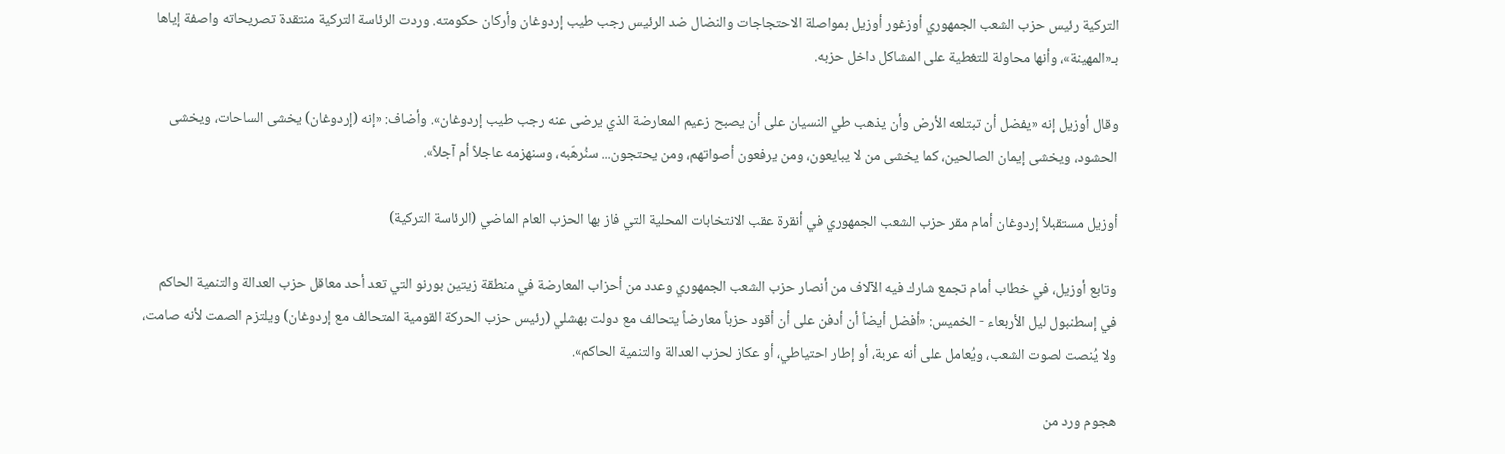التركية رئيس حزب الشعب الجمهوري أوزغور أوزيل بمواصلة الاحتجاجات والنضال ضد الرئيس رجب طيب إردوغان وأركان حكومته. وردت الرئاسة التركية منتقدة تصريحاته واصفة إياها بـ«المهينة»، وأنها محاولة للتغطية على المشاكل داخل حزبه.

وقال أوزيل إنه «يفضل أن تبتلعه الأرض وأن يذهب طي النسيان على أن يصبح زعيم المعارضة الذي يرضى عنه رجب طيب إردوغان». وأضاف: «إنه (إردوغان) يخشى الساحات، ويخشى الحشود، ويخشى إيمان الصالحين، كما يخشى من لا يبايعون، ومن يرفعون أصواتهم، ومن يحتجون... سنُرهّبه، وسنهزمه عاجلاً أم آجلاً».

أوزيل مستقبلاً إردوغان أمام مقر حزب الشعب الجمهوري في أنقرة عقب الانتخابات المحلية التي فاز بها الحزب العام الماضي (الرئاسة التركية)

وتابع أوزيل، في خطاب أمام تجمع شارك فيه الآلاف من أنصار حزب الشعب الجمهوري وعدد من أحزاب المعارضة في منطقة زيتين بورنو التي تعد أحد معاقل حزب العدالة والتنمية الحاكم في إسطنبول ليل الأربعاء - الخميس: «أفضل أيضاً أن أدفن على أن أقود حزباً معارضاً يتحالف مع دولت بهشلي (رئيس حزب الحركة القومية المتحالف مع إردوغان) ويلتزم الصمت لأنه صامت، ولا يُنصت لصوت الشعب، ويُعامل على أنه عربة، أو إطار احتياطي، أو عكاز لحزب العدالة والتنمية الحاكم».

هجوم ورد من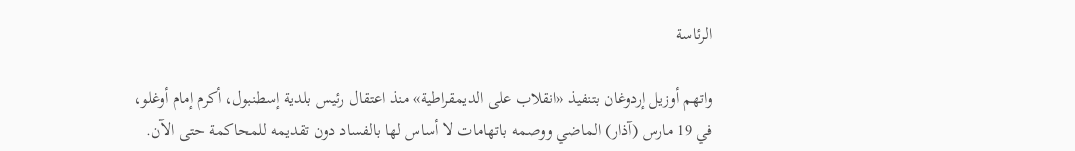الرئاسة

واتهم أوزيل إردوغان بتنفيذ «انقلاب على الديمقراطية» منذ اعتقال رئيس بلدية إسطنبول، أكرم إمام أوغلو، في 19 مارس (آذار) الماضي ووصمه باتهامات لا أساس لها بالفساد دون تقديمه للمحاكمة حتى الآن.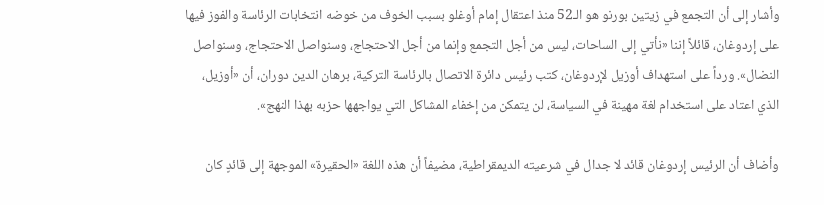وأشار إلى أن التجمع في زيتين بورنو هو الـ52 منذ اعتقال إمام أوغلو بسبب الخوف من خوضه انتخابات الرئاسة والفوز فيها على إردوغان، قائلاً إننا «نأتي إلى الساحات، ليس من أجل التجمع وإنما من أجل الاحتجاج، وسنواصل الاحتجاج، وسنواصل النضال». ورداً على استهداف أوزيل لإردوغان، كتب رئيس دائرة الاتصال بالرئاسة التركية، برهان الدين دوران، أن «أوزيل، الذي اعتاد على استخدام لغة مهينة في السياسة، لن يتمكن من إخفاء المشاكل التي يواجهها حزبه بهذا النهج».

وأضاف أن الرئيس إردوغان قائد لا جدال في شرعيته الديمقراطية، مضيفاً أن هذه اللغة «الحقيرة» الموجهة إلى قائدٍ كان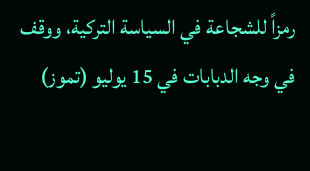رمزاً للشجاعة في السياسة التركية، ووقف في وجه الدبابات في 15 يوليو (تموز)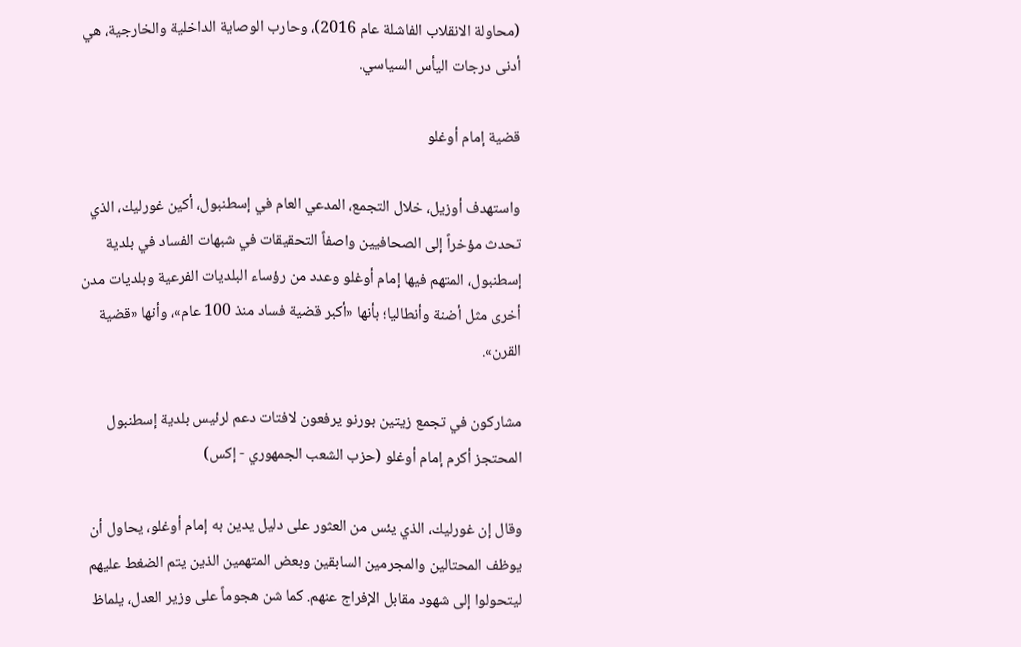(محاولة الانقلاب الفاشلة عام 2016)، وحارب الوصاية الداخلية والخارجية، هي أدنى درجات اليأس السياسي.

قضية إمام أوغلو

واستهدف أوزيل، خلال التجمع، المدعي العام في إسطنبول، أكين غورليك، الذي تحدث مؤخراً إلى الصحافيين واصفاً التحقيقات في شبهات الفساد في بلدية إسطنبول، المتهم فيها إمام أوغلو وعدد من رؤساء البلديات الفرعية وبلديات مدن أخرى مثل أضنة وأنطاليا؛ بأنها «أكبر قضية فساد منذ 100 عام»، وأنها «قضية القرن».

مشاركون في تجمع زيتين بورنو يرفعون لافتات دعم لرئيس بلدية إسطنبول المحتجز أكرم إمام أوغلو (حزب الشعب الجمهوري - إكس)

وقال إن غورليك، الذي يئس من العثور على دليل يدين به إمام أوغلو، يحاول أن يوظف المحتالين والمجرمين السابقين وبعض المتهمين الذين يتم الضغط عليهم ليتحولوا إلى شهود مقابل الإفراج عنهم. كما شن هجوماً على وزير العدل، يلماظ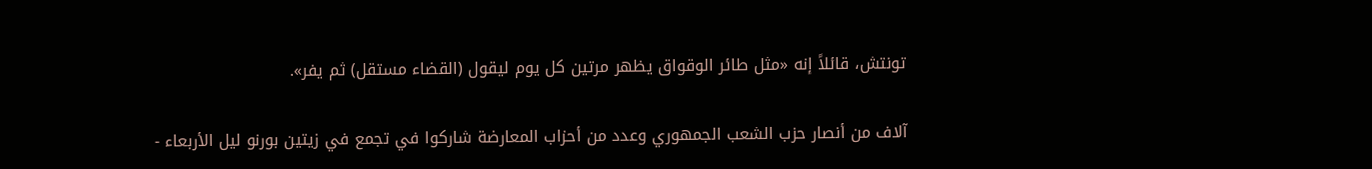تونتش، قائلاً إنه «مثل طائر الوقواق يظهر مرتين كل يوم ليقول (القضاء مستقل) ثم يفر».

آلاف من أنصار حزب الشعب الجمهوري وعدد من أحزاب المعارضة شاركوا في تجمع في زيتين بورنو ليل الأربعاء -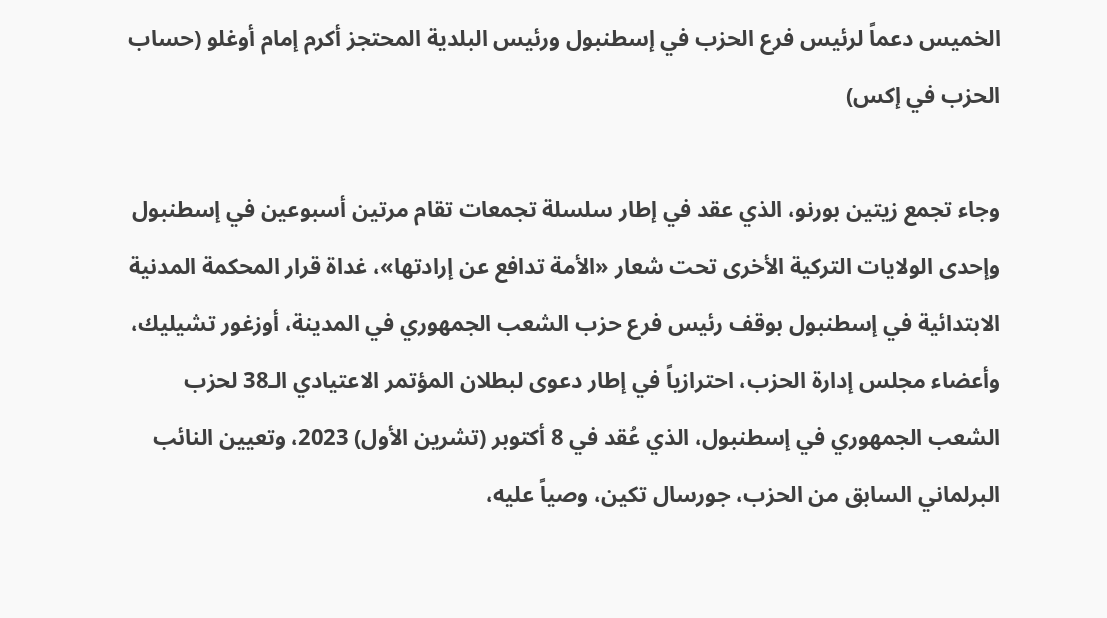الخميس دعماً لرئيس فرع الحزب في إسطنبول ورئيس البلدية المحتجز أكرم إمام أوغلو (حساب الحزب في إكس)

وجاء تجمع زيتين بورنو، الذي عقد في إطار سلسلة تجمعات تقام مرتين أسبوعين في إسطنبول وإحدى الولايات التركية الأخرى تحت شعار «الأمة تدافع عن إرادتها»، غداة قرار المحكمة المدنية الابتدائية في إسطنبول بوقف رئيس فرع حزب الشعب الجمهوري في المدينة، أوزغور تشيليك، وأعضاء مجلس إدارة الحزب، احترازياً في إطار دعوى لبطلان المؤتمر الاعتيادي الـ38 لحزب الشعب الجمهوري في إسطنبول، الذي عُقد في 8 أكتوبر (تشرين الأول) 2023، وتعيين النائب البرلماني السابق من الحزب، جورسال تكين، وصياً عليه،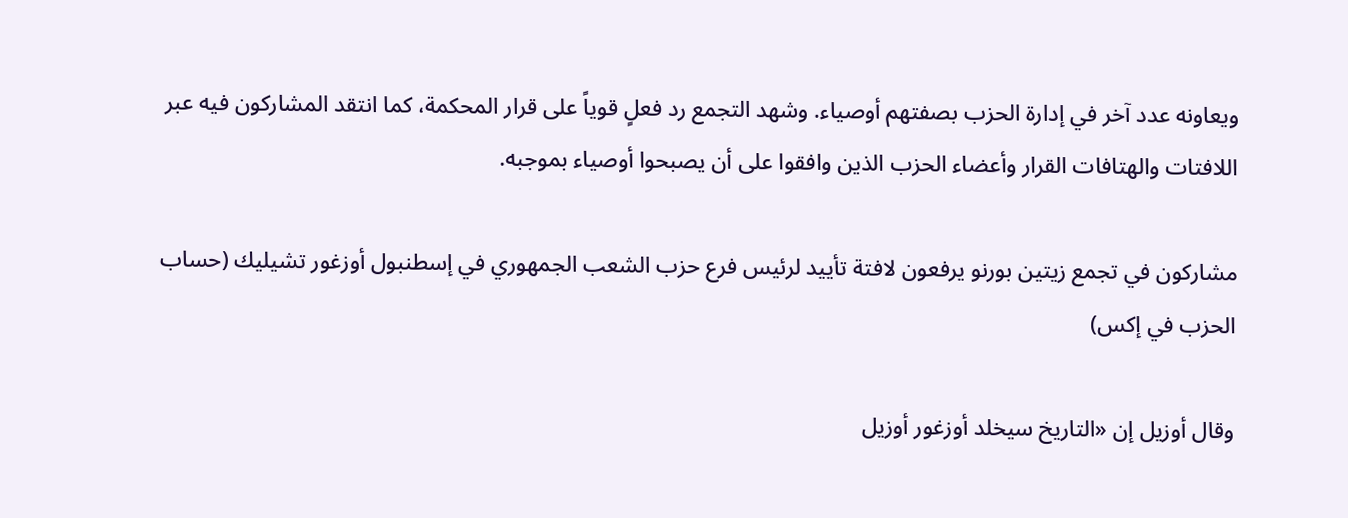ويعاونه عدد آخر في إدارة الحزب بصفتهم أوصياء. وشهد التجمع رد فعلٍ قوياً على قرار المحكمة، كما انتقد المشاركون فيه عبر اللافتات والهتافات القرار وأعضاء الحزب الذين وافقوا على أن يصبحوا أوصياء بموجبه.

مشاركون في تجمع زيتين بورنو يرفعون لافتة تأييد لرئيس فرع حزب الشعب الجمهوري في إسطنبول أوزغور تشيليك (حساب الحزب في إكس)

وقال أوزيل إن «التاريخ سيخلد أوزغور أوزيل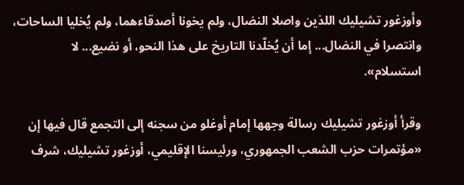وأوزغور تشيليك اللذين واصلا النضال، ولم يخونا أصدقاءهما، ولم يُخليا الساحات، وانتصرا في النضال... إما أن يُخلّدنا التاريخ على هذا النحو، أو نضيع... لا استسلام».

وقرأ أوزغور تشيليك رسالة وجهها إمام أوغلو من سجنه إلى التجمع قال فيها إن «مؤتمرات حزب الشعب الجمهوري، ورئيسنا الإقليمي، أوزغور تشيليك، شرف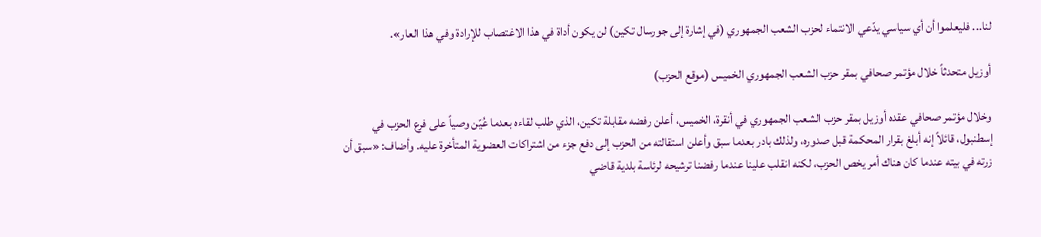لنا... فليعلموا أن أي سياسي يدّعي الانتماء لحزب الشعب الجمهوري (في إشارة إلى جورسال تكين) لن يكون أداة في هذا الاغتصاب للإرادة وفي هذا العار».

أوزيل متحدثاً خلال مؤتمر صحافي بمقر حزب الشعب الجمهوري الخميس (موقع الحزب)

وخلال مؤتمر صحافي عقده أوزيل بمقر حزب الشعب الجمهوري في أنقرة، الخميس، أعلن رفضه مقابلة تكين، الذي طلب لقاءه بعدما عُيّن وصياً على فرع الحزب في إسطنبول، قائلاً إنه أبلغ بقرار المحكمة قبل صدوره، ولذلك بادر بعدما سبق وأعلن استقالته من الحزب إلى دفع جزء من اشتراكات العضوية المتأخرة عليه. وأضاف: «سبق أن زرته في بيته عندما كان هناك أمر يخص الحزب، لكنه انقلب علينا عندما رفضنا ترشيحه لرئاسة بلدية قاضي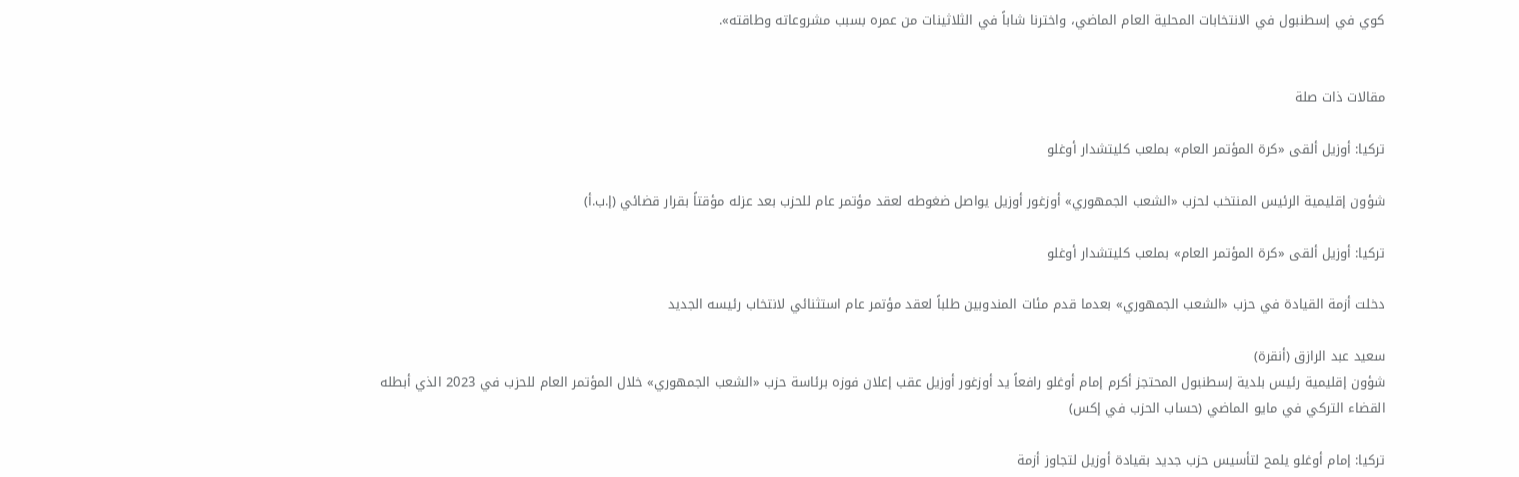كوي في إسطنبول في الانتخابات المحلية العام الماضي، واخترنا شاباً في الثلاثينات من عمره بسبب مشروعاته وطاقته».


مقالات ذات صلة

تركيا: أوزيل ألقى «كرة المؤتمر العام» بملعب كليتشدار أوغلو

شؤون إقليمية الرئيس المنتخب لحزب «الشعب الجمهوري» أوزغور أوزيل يواصل ضغوطه لعقد مؤتمر عام للحزب بعد عزله مؤقتاً بقرار قضائي (إ.ب.أ)

تركيا: أوزيل ألقى «كرة المؤتمر العام» بملعب كليتشدار أوغلو

دخلت أزمة القيادة في حزب «الشعب الجمهوري» بعدما قدم مئات المندوبين طلباً لعقد مؤتمر عام استثنائي لانتخاب رئيسه الجديد

سعيد عبد الرازق (أنقرة)
شؤون إقليمية رئيس بلدية إسطنبول المحتجز أكرم إمام أوغلو رافعاً يد أوزغور أوزيل عقب إعلان فوزه برئاسة حزب «الشعب الجمهوري» خلال المؤتمر العام للحزب في 2023 الذي أبطله القضاء التركي في مايو الماضي (حساب الحزب في إكس)

تركيا: إمام أوغلو يلمح لتأسيس حزب جديد بقيادة أوزيل لتجاوز أزمة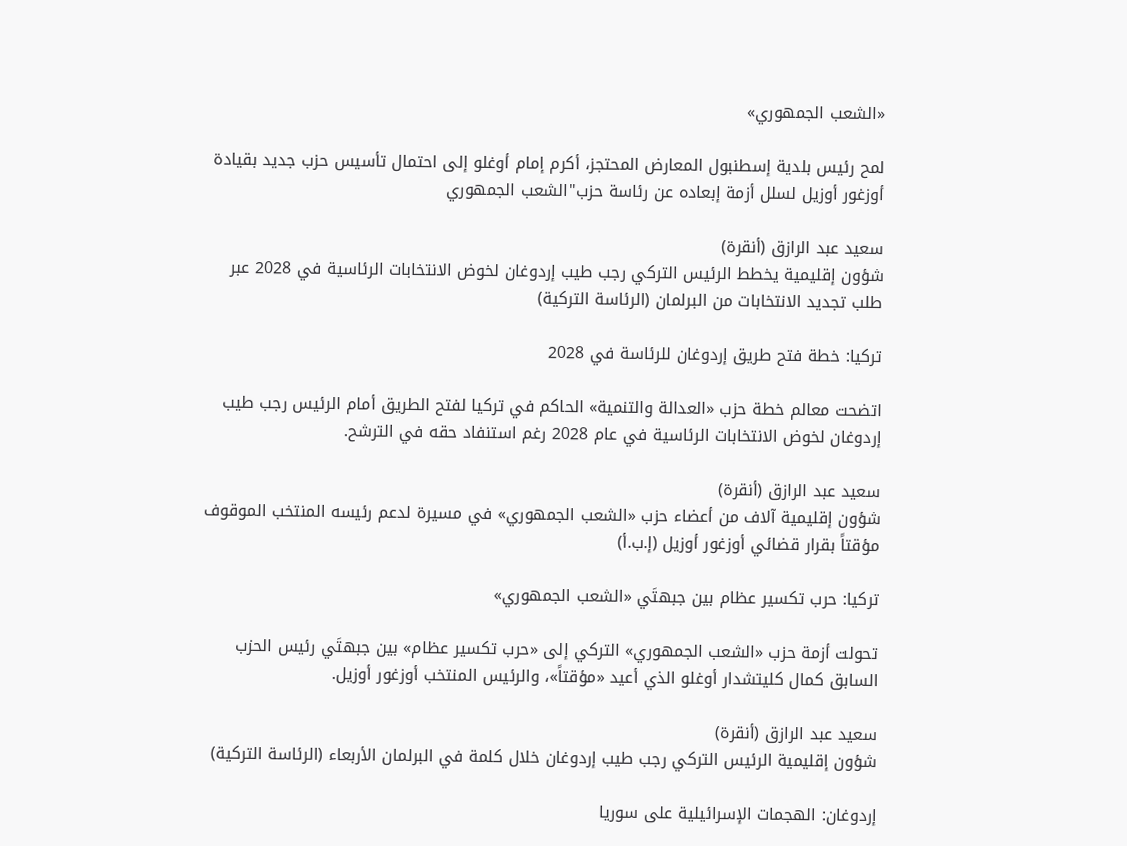«الشعب الجمهوري»

لمح رئيس بلدية إسطنبول المعارض المحتجز، أكرم إمام أوغلو إلى احتمال تأسيس حزب جديد بقيادة أوزغور أوزيل لسلل أزمة إبعاده عن رئاسة حزب"الشعب الجمهوري

سعيد عبد الرازق (أنقرة)
شؤون إقليمية يخطط الرئيس التركي رجب طيب إردوغان لخوض الانتخابات الرئاسية في 2028 عبر طلب تجديد الانتخابات من البرلمان (الرئاسة التركية)

تركيا: خطة فتح طريق إردوغان للرئاسة في 2028

اتضحت معالم خطة حزب «العدالة والتنمية» الحاكم في تركيا لفتح الطريق أمام الرئيس رجب طيب إردوغان لخوض الانتخابات الرئاسية في عام 2028 رغم استنفاد حقه في الترشح.

سعيد عبد الرازق (أنقرة)
شؤون إقليمية آلاف من أعضاء حزب «الشعب الجمهوري» في مسيرة لدعم رئيسه المنتخب الموقوف مؤقتاً بقرار قضائي أوزغور أوزيل (إ.ب.أ)

تركيا: حرب تكسير عظام بين جبهتَي «الشعب الجمهوري»

تحولت أزمة حزب «الشعب الجمهوري» التركي إلى «حرب تكسير عظام» بين جبهتَي رئيس الحزب السابق كمال كليتشدار أوغلو الذي أعيد «مؤقتاً»، والرئيس المنتخب أوزغور أوزيل.

سعيد عبد الرازق (أنقرة)
شؤون إقليمية الرئيس التركي رجب طيب إردوغان خلال كلمة في البرلمان الأربعاء (الرئاسة التركية)

إردوغان: الهجمات الإسرائيلية على سوريا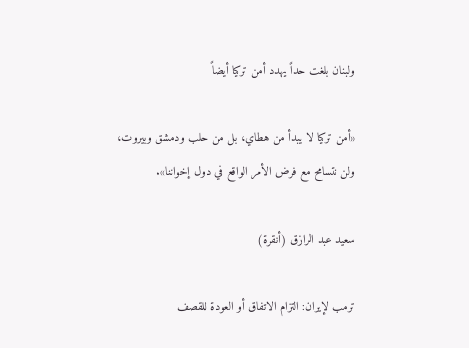ولبنان بلغت حداً يهدد أمن تركيا أيضاً

«أمن تركيا لا يبدأ من هطاي، بل من حلب ودمشق وبيروت، ولن نتسامح مع فرض الأمر الواقع في دول إخواننا».

سعيد عبد الرازق (أنقرة)

ترمب لإيران: التزام الاتفاق أو العودة للقصف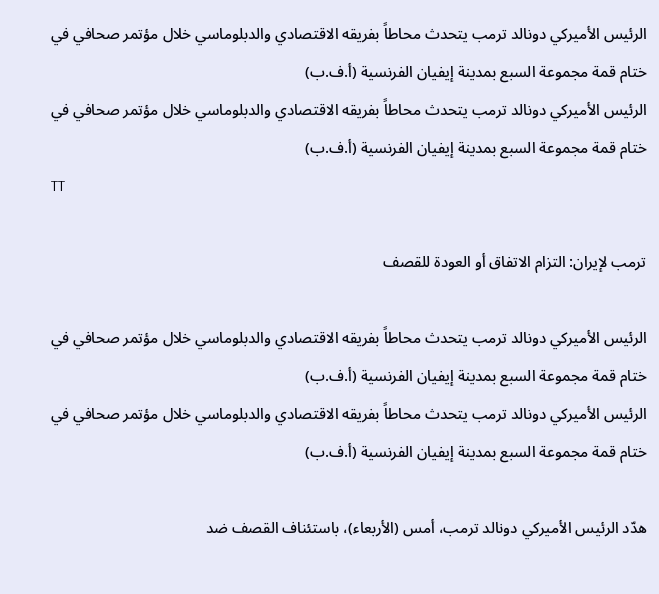الرئيس الأميركي دونالد ترمب يتحدث محاطاً بفريقه الاقتصادي والدبلوماسي خلال مؤتمر صحافي في ختام قمة مجموعة السبع بمدينة إيفيان الفرنسية (أ.ف.ب)
الرئيس الأميركي دونالد ترمب يتحدث محاطاً بفريقه الاقتصادي والدبلوماسي خلال مؤتمر صحافي في ختام قمة مجموعة السبع بمدينة إيفيان الفرنسية (أ.ف.ب)
TT

ترمب لإيران: التزام الاتفاق أو العودة للقصف

الرئيس الأميركي دونالد ترمب يتحدث محاطاً بفريقه الاقتصادي والدبلوماسي خلال مؤتمر صحافي في ختام قمة مجموعة السبع بمدينة إيفيان الفرنسية (أ.ف.ب)
الرئيس الأميركي دونالد ترمب يتحدث محاطاً بفريقه الاقتصادي والدبلوماسي خلال مؤتمر صحافي في ختام قمة مجموعة السبع بمدينة إيفيان الفرنسية (أ.ف.ب)

هدّد الرئيس الأميركي دونالد ترمب، أمس (الأربعاء)، باستئناف القصف ضد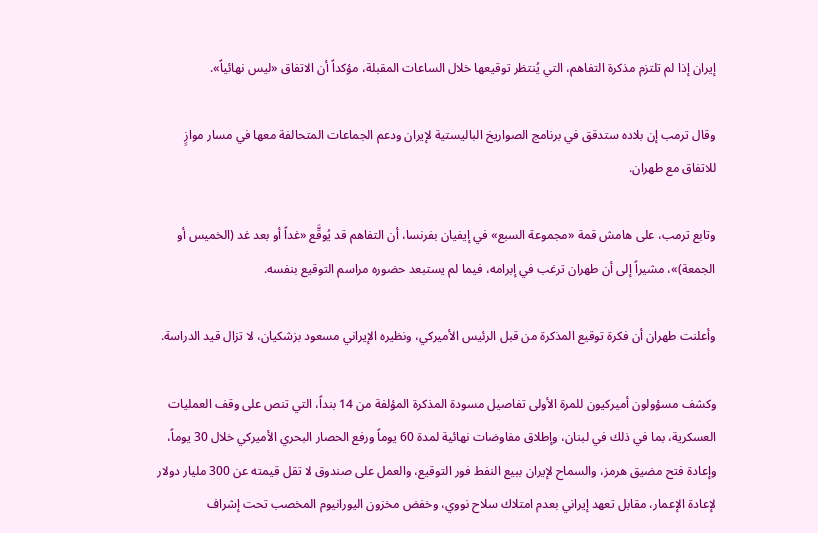إيران إذا لم تلتزم مذكرة التفاهم، التي يُنتظر توقيعها خلال الساعات المقبلة، مؤكداً أن الاتفاق «ليس نهائياً».

وقال ترمب إن بلاده ستدقق في برنامج الصواريخ الباليستية لإيران ودعم الجماعات المتحالفة معها في مسار موازٍ للاتفاق مع طهران.

وتابع ترمب، على هامش قمة «مجموعة السبع» في إيفيان بفرنسا، أن التفاهم قد يُوقَّع «غداً أو بعد غد (الخميس أو الجمعة)»، مشيراً إلى أن طهران ترغب في إبرامه، فيما لم يستبعد حضوره مراسم التوقيع بنفسه.

وأعلنت طهران أن فكرة توقيع المذكرة من قبل الرئيس الأميركي، ونظيره الإيراني مسعود بزشكيان، لا تزال قيد الدراسة.

وكشف مسؤولون أميركيون للمرة الأولى تفاصيل مسودة المذكرة المؤلفة من 14 بنداً، التي تنص على وقف العمليات العسكرية، بما في ذلك في لبنان، وإطلاق مفاوضات نهائية لمدة 60 يوماً ورفع الحصار البحري الأميركي خلال 30 يوماً، وإعادة فتح مضيق هرمز، والسماح لإيران ببيع النفط فور التوقيع، والعمل على صندوق لا تقل قيمته عن 300 مليار دولار لإعادة الإعمار، مقابل تعهد إيراني بعدم امتلاك سلاح نووي، وخفض مخزون اليورانيوم المخصب تحت إشراف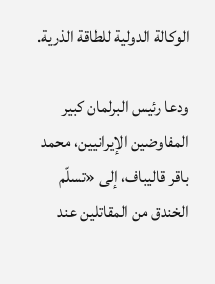الوكالة الدولية للطاقة الذرية.

ودعا رئيس البرلمان كبير المفاوضين الإيرانيين، محمد باقر قاليباف، إلى «تسلّم الخندق من المقاتلين عند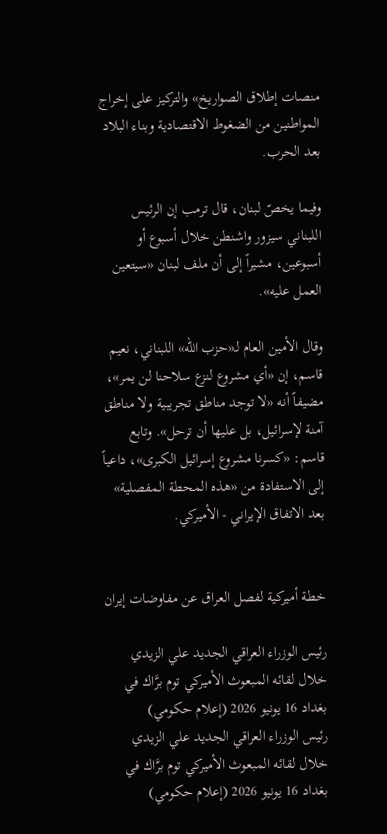منصات إطلاق الصواريخ» والتركيز على إخراج المواطنين من الضغوط الاقتصادية وبناء البلاد بعد الحرب.

وفيما يخصّ لبنان، قال ترمب إن الرئيس اللبناني سيزور واشنطن خلال أسبوع أو أسبوعين، مشيراً إلى أن ملف لبنان «سيتعين العمل عليه».

وقال الأمين العام لـ«حزب الله» اللبناني، نعيم قاسم، إن «أي مشروع لنزع سلاحنا لن يمر»، مضيفاً أنه «لا توجد مناطق تجريبية ولا مناطق آمنة لإسرائيل، بل عليها أن ترحل». وتابع قاسم: «كسرنا مشروع إسرائيل الكبرى»، داعياً إلى الاستفادة من «هذه المحطة المفصلية» بعد الاتفاق الإيراني - الأميركي.


خطة أميركية لفصل العراق عن مفاوضات إيران

رئيس الوزراء العراقي الجديد علي الزيدي خلال لقائه المبعوث الأميركي توم برَّاك في بغداد 16 يونيو 2026 (إعلام حكومي)
رئيس الوزراء العراقي الجديد علي الزيدي خلال لقائه المبعوث الأميركي توم برَّاك في بغداد 16 يونيو 2026 (إعلام حكومي)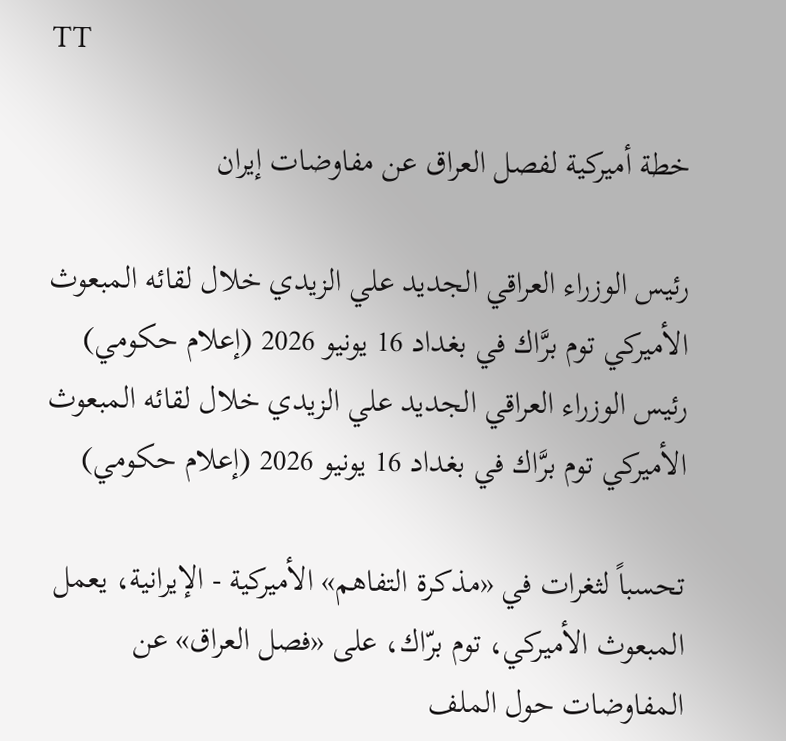TT

خطة أميركية لفصل العراق عن مفاوضات إيران

رئيس الوزراء العراقي الجديد علي الزيدي خلال لقائه المبعوث الأميركي توم برَّاك في بغداد 16 يونيو 2026 (إعلام حكومي)
رئيس الوزراء العراقي الجديد علي الزيدي خلال لقائه المبعوث الأميركي توم برَّاك في بغداد 16 يونيو 2026 (إعلام حكومي)

تحسباً لثغرات في «مذكرة التفاهم» الأميركية - الإيرانية، يعمل المبعوث الأميركي، توم برّاك، على «فصل العراق» عن المفاوضات حول الملف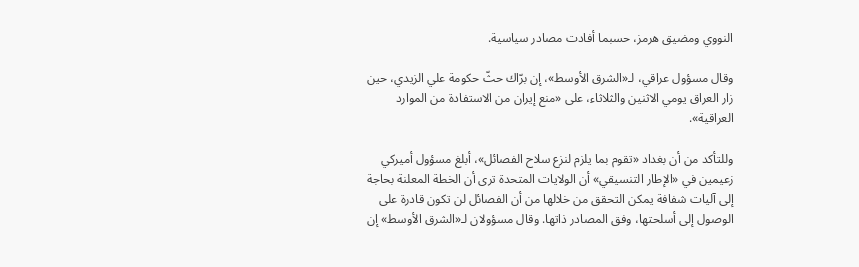النووي ومضيق هرمز، حسبما أفادت مصادر سياسية.

وقال مسؤول عراقي، لـ«الشرق الأوسط»، إن برّاك حثّ حكومة علي الزيدي، حين زار العراق يومي الاثنين والثلاثاء، على «منع إيران من الاستفادة من الموارد العراقية».

وللتأكد من أن بغداد «تقوم بما يلزم لنزع سلاح الفصائل»، أبلغ مسؤول أميركي زعيمين في «الإطار التنسيقي» أن الولايات المتحدة ترى أن الخطة المعلنة بحاجة إلى آليات شفافة يمكن التحقق من خلالها من أن الفصائل لن تكون قادرة على الوصول إلى أسلحتها، وفق المصادر ذاتها. وقال مسؤولان لـ«الشرق الأوسط» إن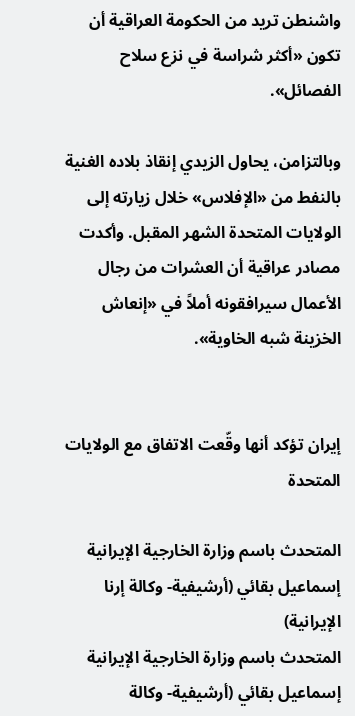واشنطن تريد من الحكومة العراقية أن تكون «أكثر شراسة في نزع سلاح الفصائل».

وبالتزامن، يحاول الزيدي إنقاذ بلاده الغنية بالنفط من «الإفلاس» خلال زيارته إلى الولايات المتحدة الشهر المقبل. وأكدت مصادر عراقية أن العشرات من رجال الأعمال سيرافقونه أملاً في «إنعاش الخزينة شبه الخاوية».


إيران تؤكد أنها وقّعت الاتفاق مع الولايات المتحدة

المتحدث باسم وزارة الخارجية الإيرانية إسماعيل بقائي (أرشيفية- وكالة إرنا الإيرانية)
المتحدث باسم وزارة الخارجية الإيرانية إسماعيل بقائي (أرشيفية- وكالة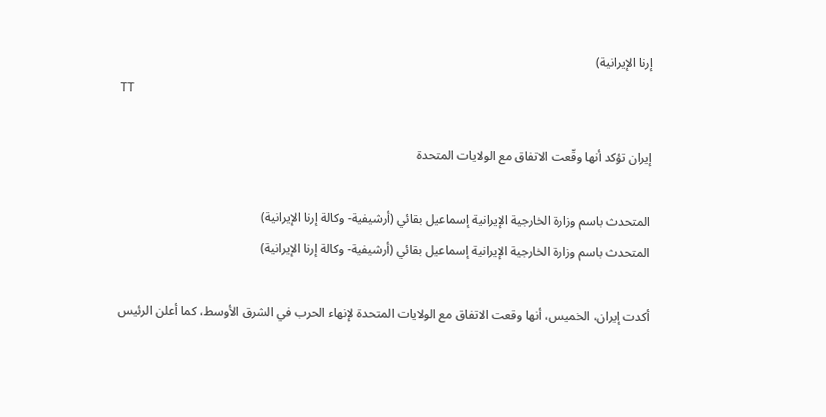إرنا الإيرانية)
TT

إيران تؤكد أنها وقّعت الاتفاق مع الولايات المتحدة

المتحدث باسم وزارة الخارجية الإيرانية إسماعيل بقائي (أرشيفية- وكالة إرنا الإيرانية)
المتحدث باسم وزارة الخارجية الإيرانية إسماعيل بقائي (أرشيفية- وكالة إرنا الإيرانية)

أكدت إيران، الخميس، أنها وقعت الاتفاق مع الولايات المتحدة لإنهاء الحرب في الشرق الأوسط، كما أعلن الرئيس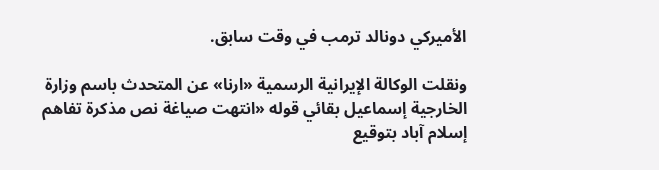الأميركي دونالد ترمب في وقت سابق.

ونقلت الوكالة الإيرانية الرسمية «ارنا» عن المتحدث باسم وزارة الخارجية إسماعيل بقائي قوله «انتهت صياغة نص مذكرة تفاهم إسلام آباد بتوقيع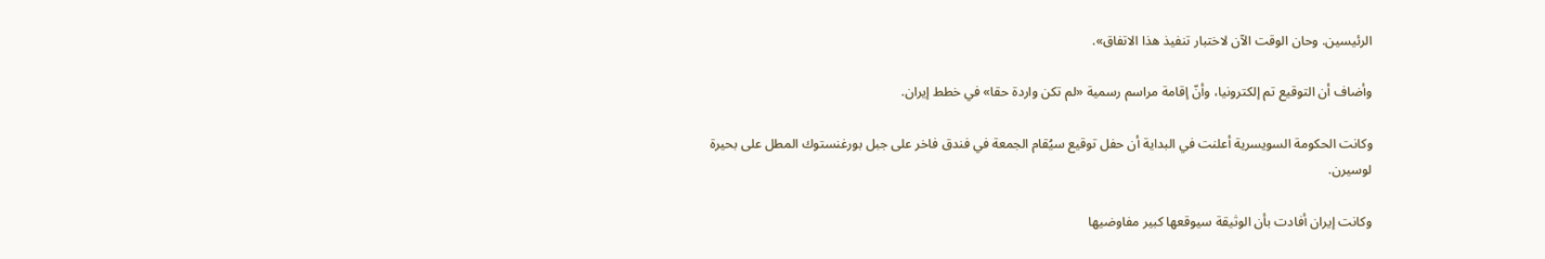الرئيسين. وحان الوقت الآن لاختبار تنفيذ هذا الاتفاق».

وأضاف أن التوقيع تم إلكترونيا، وأنّ إقامة مراسم رسمية «لم تكن واردة حقا» في خطط إيران.

وكانت الحكومة السويسرية أعلنت في البداية أن حفل توقيع سيُقام الجمعة في فندق فاخر على جبل بورغنستوك المطل على بحيرة لوسيرن.

وكانت إيران أفادت بأن الوثيقة سيوقعها كبير مفاوضيها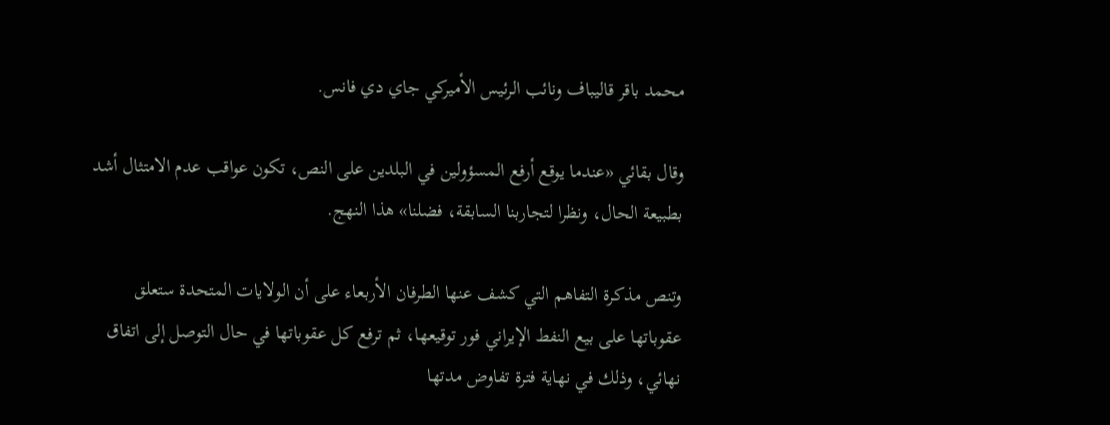محمد باقر قاليباف ونائب الرئيس الأميركي جاي دي فانس.

وقال بقائي «عندما يوقع أرفع المسؤولين في البلدين على النص، تكون عواقب عدم الامتثال أشد بطبيعة الحال، ونظرا لتجاربنا السابقة، فضلنا» هذا النهج.

وتنص مذكرة التفاهم التي كشف عنها الطرفان الأربعاء على أن الولايات المتحدة ستعلق عقوباتها على بيع النفط الإيراني فور توقيعها، ثم ترفع كل عقوباتها في حال التوصل إلى اتفاق نهائي، وذلك في نهاية فترة تفاوض مدتها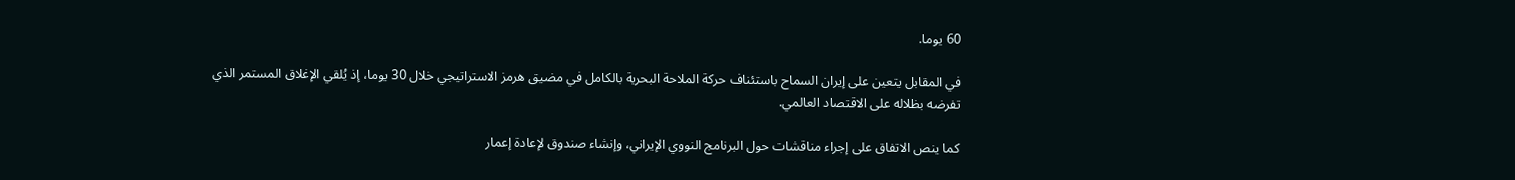60 يوما.

في المقابل يتعين على إيران السماح باستئناف حركة الملاحة البحرية بالكامل في مضيق هرمز الاستراتيجي خلال 30 يوما، إذ يُلقي الإغلاق المستمر الذي تفرضه بظلاله على الاقتصاد العالمي.

كما ينص الاتفاق على إجراء مناقشات حول البرنامج النووي الإيراني، وإنشاء صندوق لإعادة إعمار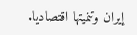إيران وتنميتها اقتصاديا.